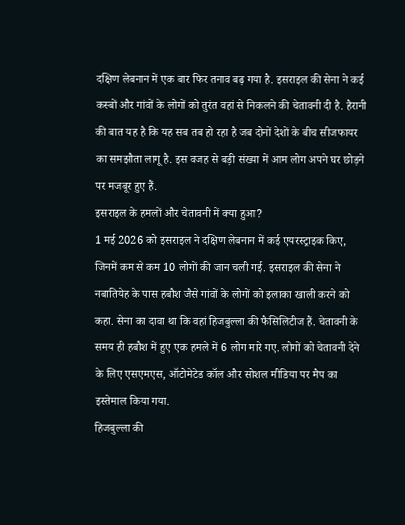दक्षिण लेबनान में एक बार फिर तनाव बढ़ गया है. इसराइल की सेना ने कई कस्बों और गांवों के लोगों को तुरंत वहां से निकलने की चेतावनी दी है. हैरानी की बात यह है कि यह सब तब हो रहा है जब दोनों देशों के बीच सीजफायर का समझौता लागू है. इस वजह से बड़ी संख्या में आम लोग अपने घर छोड़ने पर मजबूर हुए हैं.
इसराइल के हमलों और चेतावनी में क्या हुआ?
1 मई 2026 को इसराइल ने दक्षिण लेबनान में कई एयरस्ट्राइक किए, जिनमें कम से कम 10 लोगों की जान चली गई. इसराइल की सेना ने नबातियेह के पास हबौश जैसे गांवों के लोगों को इलाका खाली करने को कहा. सेना का दावा था कि वहां हिजबुल्ला की फैसिलिटीज हैं. चेतावनी के समय ही हबौश में हुए एक हमले में 6 लोग मारे गए. लोगों को चेतावनी देने के लिए एसएमएस, ऑटोमेटेड कॉल और सोशल मीडिया पर मैप का इस्तेमाल किया गया.
हिजबुल्ला की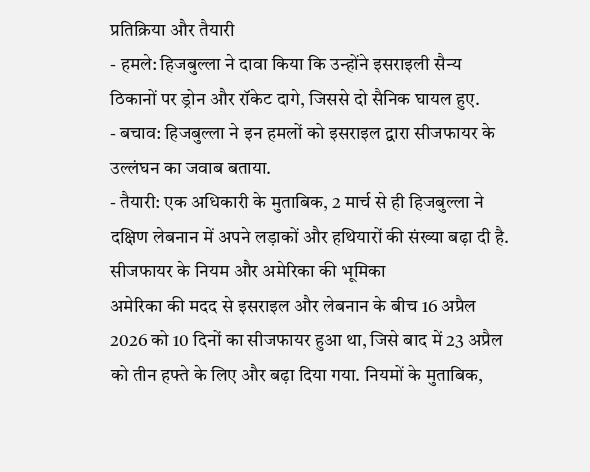प्रतिक्रिया और तैयारी
- हमले: हिजबुल्ला ने दावा किया कि उन्होंने इसराइली सैन्य ठिकानों पर ड्रोन और रॉकेट दागे, जिससे दो सैनिक घायल हुए.
- बचाव: हिजबुल्ला ने इन हमलों को इसराइल द्वारा सीजफायर के उल्लंघन का जवाब बताया.
- तैयारी: एक अधिकारी के मुताबिक, 2 मार्च से ही हिजबुल्ला ने दक्षिण लेबनान में अपने लड़ाकों और हथियारों की संख्या बढ़ा दी है.
सीजफायर के नियम और अमेरिका की भूमिका
अमेरिका की मदद से इसराइल और लेबनान के बीच 16 अप्रैल 2026 को 10 दिनों का सीजफायर हुआ था, जिसे बाद में 23 अप्रैल को तीन हफ्ते के लिए और बढ़ा दिया गया. नियमों के मुताबिक,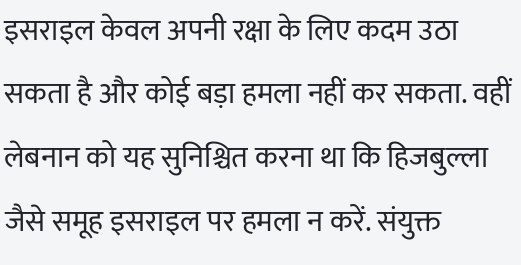इसराइल केवल अपनी रक्षा के लिए कदम उठा सकता है और कोई बड़ा हमला नहीं कर सकता. वहीं लेबनान को यह सुनिश्चित करना था कि हिजबुल्ला जैसे समूह इसराइल पर हमला न करें. संयुक्त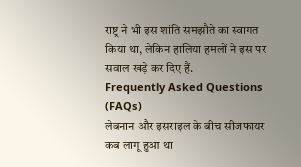राष्ट्र ने भी इस शांति समझौते का स्वागत किया था, लेकिन हालिया हमलों ने इस पर सवाल खड़े कर दिए हैं.
Frequently Asked Questions (FAQs)
लेबनान और इसराइल के बीच सीजफायर कब लागू हुआ था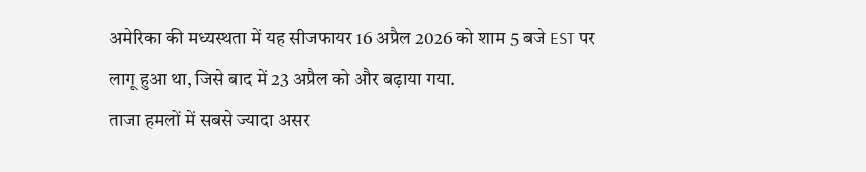अमेरिका की मध्यस्थता में यह सीजफायर 16 अप्रैल 2026 को शाम 5 बजे EST पर लागू हुआ था, जिसे बाद में 23 अप्रैल को और बढ़ाया गया.
ताजा हमलों में सबसे ज्यादा असर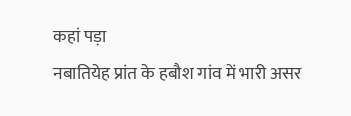कहां पड़ा
नबातियेह प्रांत के हबौश गांव में भारी असर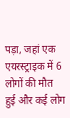पड़ा, जहां एक एयरस्ट्राइक में 6 लोगों की मौत हुई और कई लोग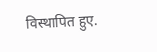विस्थापित हुए.